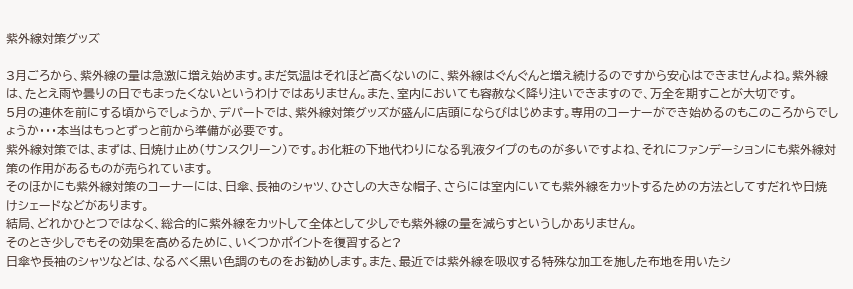紫外線対策グッズ

3月ごろから、紫外線の量は急激に増え始めます。まだ気温はそれほど高くないのに、紫外線はぐんぐんと増え続けるのですから安心はできませんよね。紫外線は、たとえ雨や曇りの日でもまったくないというわけではありません。また、室内においても容赦なく降り注いできますので、万全を期すことが大切です。
5月の連休を前にする頃からでしょうか、デパートでは、紫外線対策グッズが盛んに店頭にならびはじめます。専用のコーナーができ始めるのもこのころからでしょうか・・・本当はもっとずっと前から準備が必要です。
紫外線対策では、まずは、日焼け止め(サンスクリーン)です。お化粧の下地代わりになる乳液タイプのものが多いですよね、それにファンデーションにも紫外線対策の作用があるものが売られています。
そのほかにも紫外線対策のコーナーには、日傘、長袖のシャツ、ひさしの大きな帽子、さらには室内にいても紫外線をカットするための方法としてすだれや日焼けシェードなどがあります。
結局、どれかひとつではなく、総合的に紫外線をカットして全体として少しでも紫外線の量を減らすというしかありません。
そのとき少しでもその効果を高めるために、いくつかポイントを復習すると?
日傘や長袖のシャツなどは、なるべく黒い色調のものをお勧めします。また、最近では紫外線を吸収する特殊な加工を施した布地を用いたシ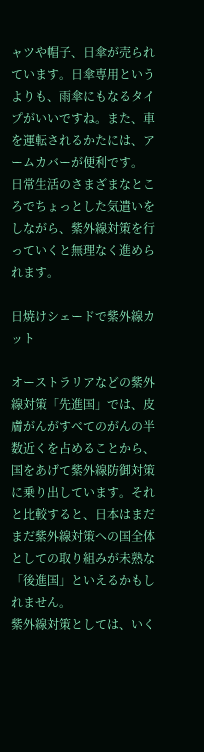ャツや帽子、日傘が売られています。日傘専用というよりも、雨傘にもなるタイプがいいですね。また、車を運転されるかたには、アームカバーが便利です。
日常生活のさまざまなところでちょっとした気遣いをしながら、紫外線対策を行っていくと無理なく進められます。

日焼けシェードで紫外線カット

オーストラリアなどの紫外線対策「先進国」では、皮膚がんがすべてのがんの半数近くを占めることから、国をあげて紫外線防御対策に乗り出しています。それと比較すると、日本はまだまだ紫外線対策への国全体としての取り組みが未熟な「後進国」といえるかもしれません。
紫外線対策としては、いく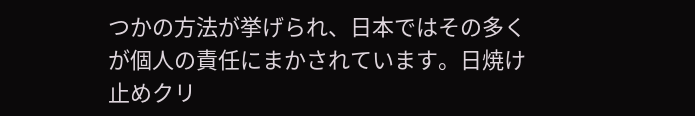つかの方法が挙げられ、日本ではその多くが個人の責任にまかされています。日焼け止めクリ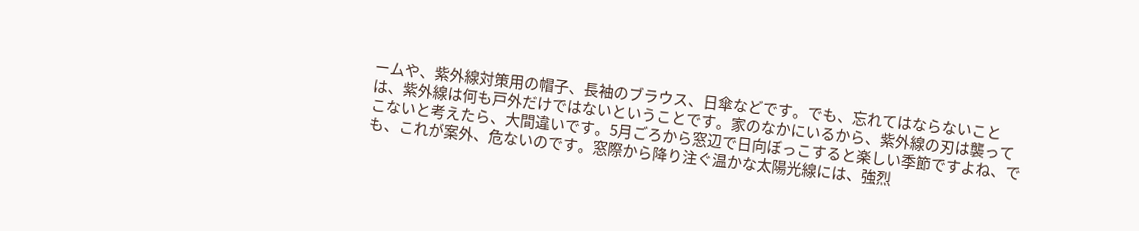ームや、紫外線対策用の帽子、長袖のブラウス、日傘などです。でも、忘れてはならないことは、紫外線は何も戸外だけではないということです。家のなかにいるから、紫外線の刃は襲ってこないと考えたら、大間違いです。5月ごろから窓辺で日向ぼっこすると楽しい季節ですよね、でも、これが案外、危ないのです。窓際から降り注ぐ温かな太陽光線には、強烈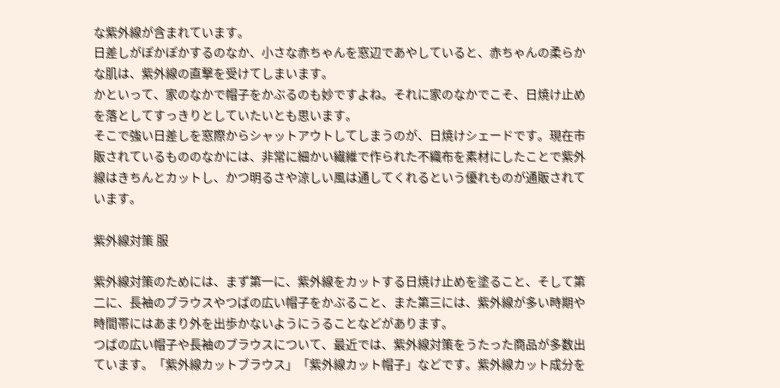な紫外線が含まれています。
日差しがぽかぽかするのなか、小さな赤ちゃんを窓辺であやしていると、赤ちゃんの柔らかな肌は、紫外線の直撃を受けてしまいます。
かといって、家のなかで帽子をかぶるのも妙ですよね。それに家のなかでこそ、日焼け止めを落としてすっきりとしていたいとも思います。
そこで強い日差しを窓際からシャットアウトしてしまうのが、日焼けシェードです。現在市販されているもののなかには、非常に細かい繊維で作られた不織布を素材にしたことで紫外線はきちんとカットし、かつ明るさや涼しい風は通してくれるという優れものが通販されています。

紫外線対策 服

紫外線対策のためには、まず第一に、紫外線をカットする日焼け止めを塗ること、そして第二に、長袖のブラウスやつばの広い帽子をかぶること、また第三には、紫外線が多い時期や時間帯にはあまり外を出歩かないようにうることなどがあります。
つばの広い帽子や長袖のブラウスについて、最近では、紫外線対策をうたった商品が多数出ています。「紫外線カットブラウス」「紫外線カット帽子」などです。紫外線カット成分を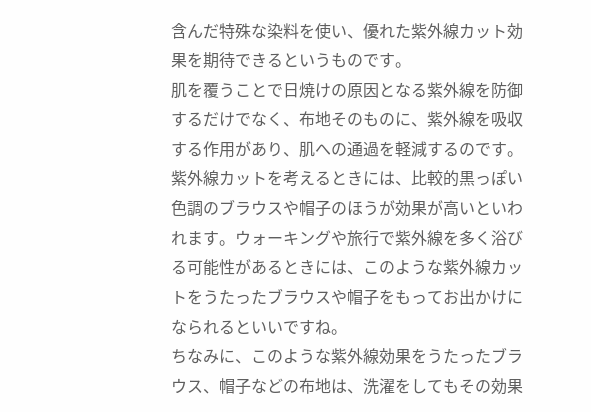含んだ特殊な染料を使い、優れた紫外線カット効果を期待できるというものです。
肌を覆うことで日焼けの原因となる紫外線を防御するだけでなく、布地そのものに、紫外線を吸収する作用があり、肌への通過を軽減するのです。
紫外線カットを考えるときには、比較的黒っぽい色調のブラウスや帽子のほうが効果が高いといわれます。ウォーキングや旅行で紫外線を多く浴びる可能性があるときには、このような紫外線カットをうたったブラウスや帽子をもってお出かけになられるといいですね。
ちなみに、このような紫外線効果をうたったブラウス、帽子などの布地は、洗濯をしてもその効果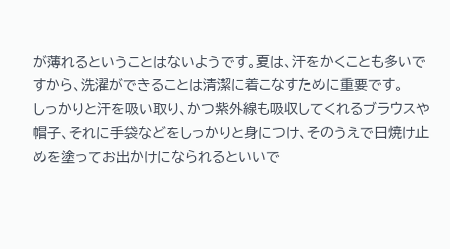が薄れるということはないようです。夏は、汗をかくことも多いですから、洗濯ができることは清潔に着こなすために重要です。
しっかりと汗を吸い取り、かつ紫外線も吸収してくれるブラウスや帽子、それに手袋などをしっかりと身につけ、そのうえで日焼け止めを塗ってお出かけになられるといいで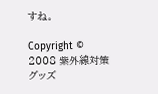すね。

Copyright © 2008 紫外線対策グッズ